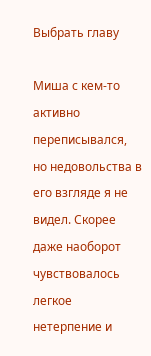Выбрать главу

Миша с кем-то активно переписывался, но недовольства в его взгляде я не видел. Скорее даже наоборот чувствовалось легкое нетерпение и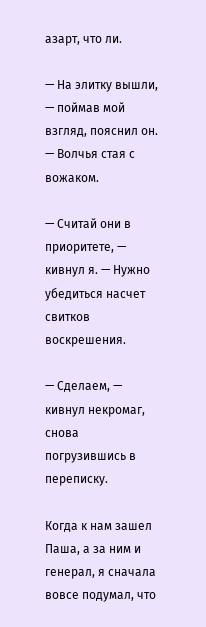азарт, что ли.

— На элитку вышли, — поймав мой взгляд, пояснил он. — Волчья стая с вожаком.

— Считай они в приоритете, — кивнул я. — Нужно убедиться насчет свитков воскрешения.

— Сделаем, — кивнул некромаг, снова погрузившись в переписку.

Когда к нам зашел Паша, а за ним и генерал, я сначала вовсе подумал, что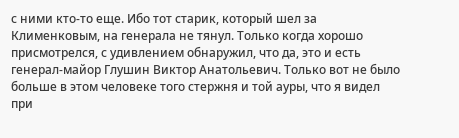с ними кто-то еще. Ибо тот старик, который шел за Клименковым, на генерала не тянул. Только когда хорошо присмотрелся, с удивлением обнаружил, что да, это и есть генерал-майор Глушин Виктор Анатольевич. Только вот не было больше в этом человеке того стержня и той ауры, что я видел при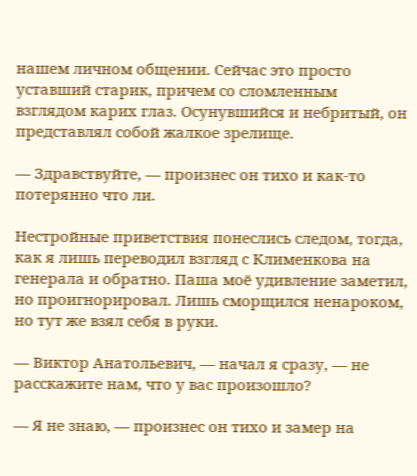нашем личном общении. Сейчас это просто уставший старик, причем со сломленным взглядом карих глаз. Осунувшийся и небритый, он представлял собой жалкое зрелище.

— Здравствуйте, — произнес он тихо и как-то потерянно что ли.

Нестройные приветствия понеслись следом, тогда, как я лишь переводил взгляд с Клименкова на генерала и обратно. Паша моё удивление заметил, но проигнорировал. Лишь сморщился ненароком, но тут же взял себя в руки.

— Виктор Анатольевич, — начал я сразу, — не расскажите нам, что у вас произошло?

— Я не знаю, — произнес он тихо и замер на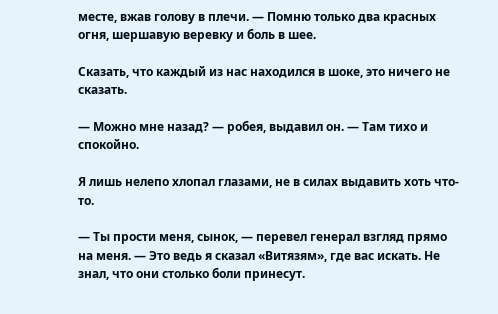месте, вжав голову в плечи. — Помню только два красных огня, шершавую веревку и боль в шее.

Сказать, что каждый из нас находился в шоке, это ничего не сказать.

— Можно мне назад? — робея, выдавил он. — Там тихо и спокойно.

Я лишь нелепо хлопал глазами, не в силах выдавить хоть что-то.

— Ты прости меня, сынок, — перевел генерал взгляд прямо на меня. — Это ведь я сказал «Витязям», где вас искать. Не знал, что они столько боли принесут.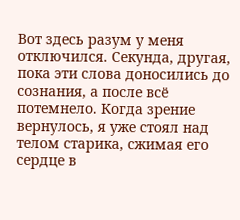Вот здесь разум у меня отключился. Секунда, другая, пока эти слова доносились до сознания, а после всё потемнело. Когда зрение вернулось, я уже стоял над телом старика, сжимая его сердце в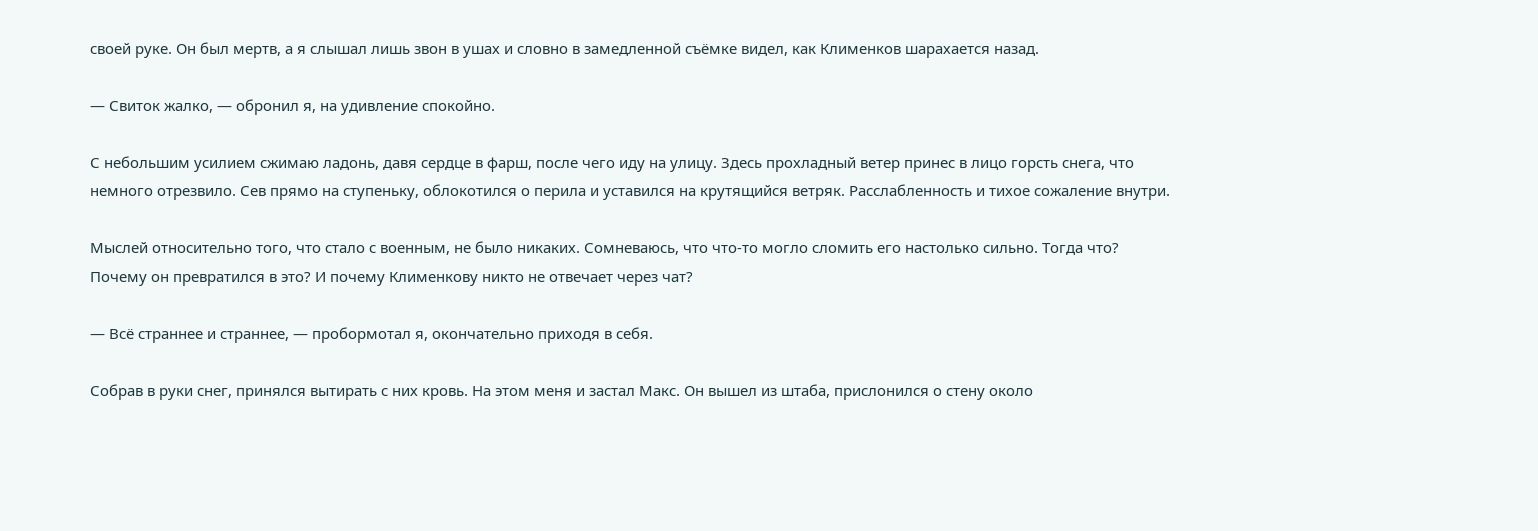своей руке. Он был мертв, а я слышал лишь звон в ушах и словно в замедленной съёмке видел, как Клименков шарахается назад.

— Свиток жалко, — обронил я, на удивление спокойно.

С небольшим усилием сжимаю ладонь, давя сердце в фарш, после чего иду на улицу. Здесь прохладный ветер принес в лицо горсть снега, что немного отрезвило. Сев прямо на ступеньку, облокотился о перила и уставился на крутящийся ветряк. Расслабленность и тихое сожаление внутри.

Мыслей относительно того, что стало с военным, не было никаких. Сомневаюсь, что что-то могло сломить его настолько сильно. Тогда что? Почему он превратился в это? И почему Клименкову никто не отвечает через чат?

— Всё страннее и страннее, — пробормотал я, окончательно приходя в себя.

Собрав в руки снег, принялся вытирать с них кровь. На этом меня и застал Макс. Он вышел из штаба, прислонился о стену около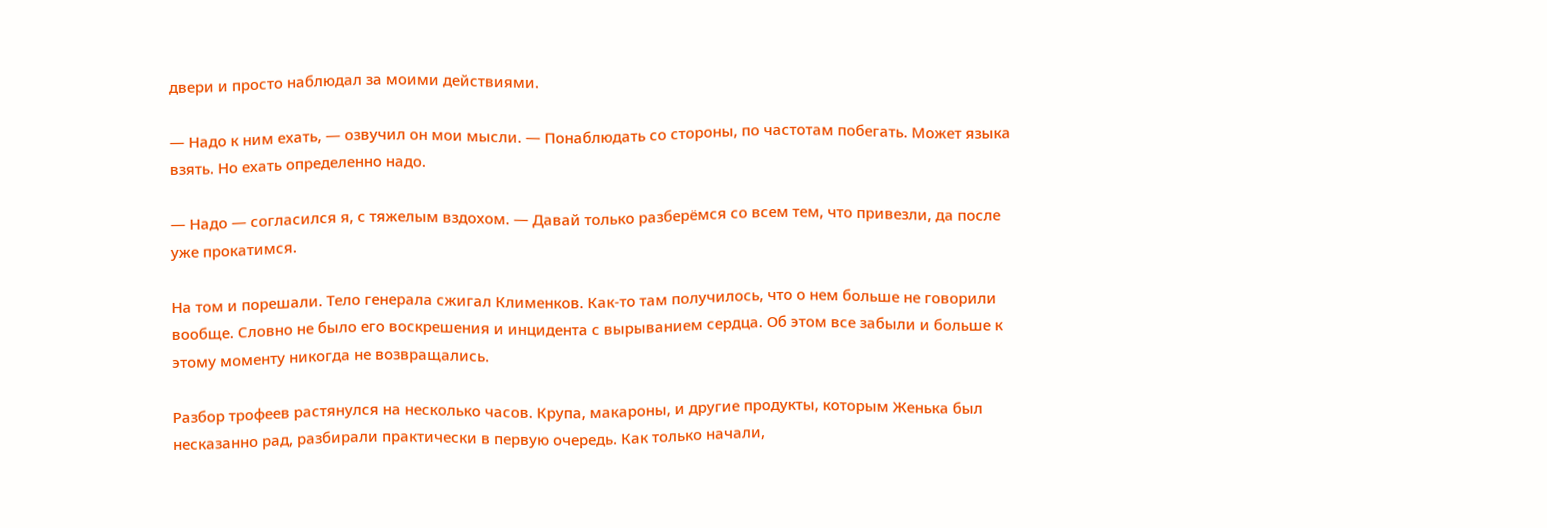двери и просто наблюдал за моими действиями.

— Надо к ним ехать, — озвучил он мои мысли. — Понаблюдать со стороны, по частотам побегать. Может языка взять. Но ехать определенно надо.

— Надо — согласился я, с тяжелым вздохом. — Давай только разберёмся со всем тем, что привезли, да после уже прокатимся.

На том и порешали. Тело генерала сжигал Клименков. Как-то там получилось, что о нем больше не говорили вообще. Словно не было его воскрешения и инцидента с вырыванием сердца. Об этом все забыли и больше к этому моменту никогда не возвращались.

Разбор трофеев растянулся на несколько часов. Крупа, макароны, и другие продукты, которым Женька был несказанно рад, разбирали практически в первую очередь. Как только начали,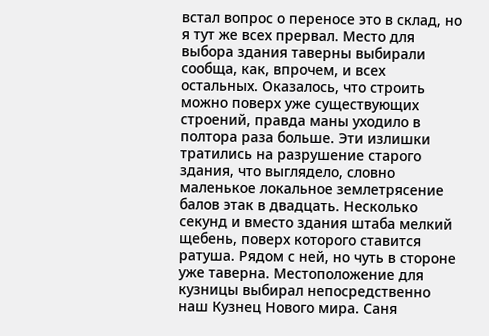встал вопрос о переносе это в склад, но я тут же всех прервал. Место для выбора здания таверны выбирали сообща, как, впрочем, и всех остальных. Оказалось, что строить можно поверх уже существующих строений, правда маны уходило в полтора раза больше. Эти излишки тратились на разрушение старого здания, что выглядело, словно маленькое локальное землетрясение балов этак в двадцать. Несколько секунд и вместо здания штаба мелкий щебень, поверх которого ставится ратуша. Рядом с ней, но чуть в стороне уже таверна. Местоположение для кузницы выбирал непосредственно наш Кузнец Нового мира. Саня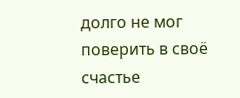долго не мог поверить в своё счастье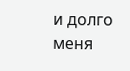и долго меня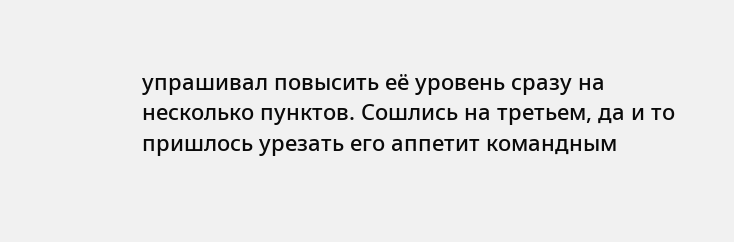упрашивал повысить её уровень сразу на несколько пунктов. Сошлись на третьем, да и то пришлось урезать его аппетит командным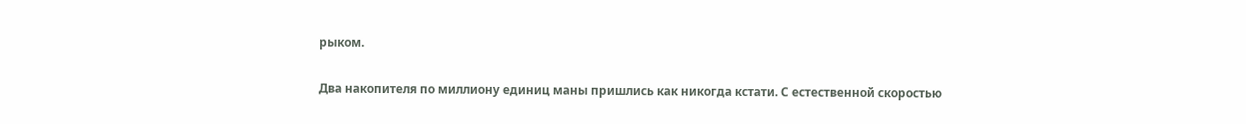рыком.

Два накопителя по миллиону единиц маны пришлись как никогда кстати. С естественной скоростью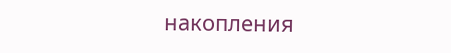накопления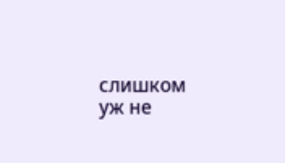слишком уж не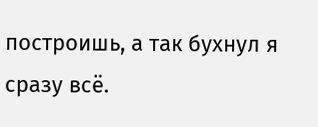построишь, а так бухнул я сразу всё.